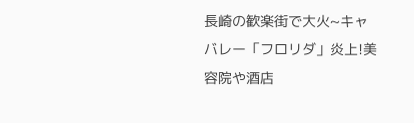長崎の歓楽街で大火~キャバレー「フロリダ」炎上!美容院や酒店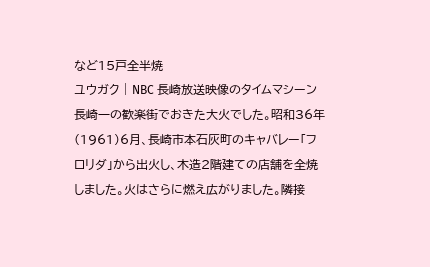など15戸全半焼
ユウガク | NBC 長崎放送映像のタイムマシーン
長崎一の歓楽街でおきた大火でした。昭和36年(1961)6月、長崎市本石灰町のキャバレー「フロリダ」から出火し、木造2階建ての店舗を全焼しました。火はさらに燃え広がりました。隣接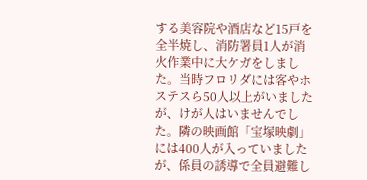する美容院や酒店など15戸を全半焼し、消防署員1人が消火作業中に大ケガをしました。当時フロリダには客やホステスら50人以上がいましたが、けが人はいませんでした。隣の映画館「宝塚映劇」には400人が入っていましたが、係員の誘導で全員避難し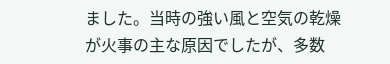ました。当時の強い風と空気の乾燥が火事の主な原因でしたが、多数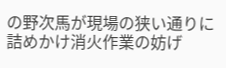の野次馬が現場の狭い通りに詰めかけ消火作業の妨げ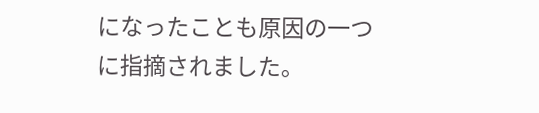になったことも原因の一つに指摘されました。